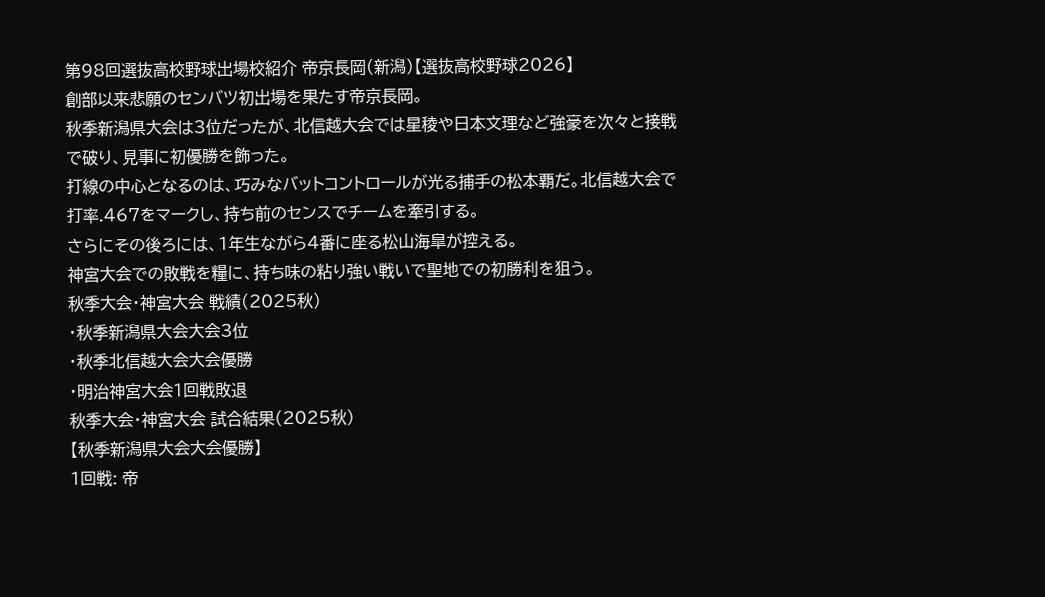第98回選抜高校野球出場校紹介 帝京長岡(新潟)【選抜高校野球2026】
創部以来悲願のセンバツ初出場を果たす帝京長岡。
秋季新潟県大会は3位だったが、北信越大会では星稜や日本文理など強豪を次々と接戦で破り、見事に初優勝を飾った。
打線の中心となるのは、巧みなバットコントロールが光る捕手の松本覇だ。北信越大会で打率.467をマークし、持ち前のセンスでチームを牽引する。
さらにその後ろには、1年生ながら4番に座る松山海皐が控える。
神宮大会での敗戦を糧に、持ち味の粘り強い戦いで聖地での初勝利を狙う。
秋季大会・神宮大会 戦績(2025秋)
・秋季新潟県大会大会3位
・秋季北信越大会大会優勝
・明治神宮大会1回戦敗退
秋季大会・神宮大会 試合結果(2025秋)
【秋季新潟県大会大会優勝】
1回戦: 帝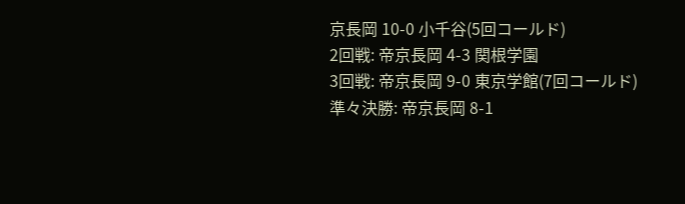京長岡 10-0 小千谷(5回コールド)
2回戦: 帝京長岡 4-3 関根学園
3回戦: 帝京長岡 9-0 東京学館(7回コールド)
準々決勝: 帝京長岡 8-1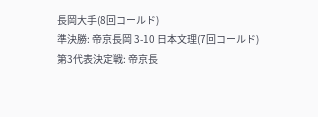長岡大手(8回コールド)
準決勝: 帝京長岡 3-10 日本文理(7回コールド)
第3代表決定戦: 帝京長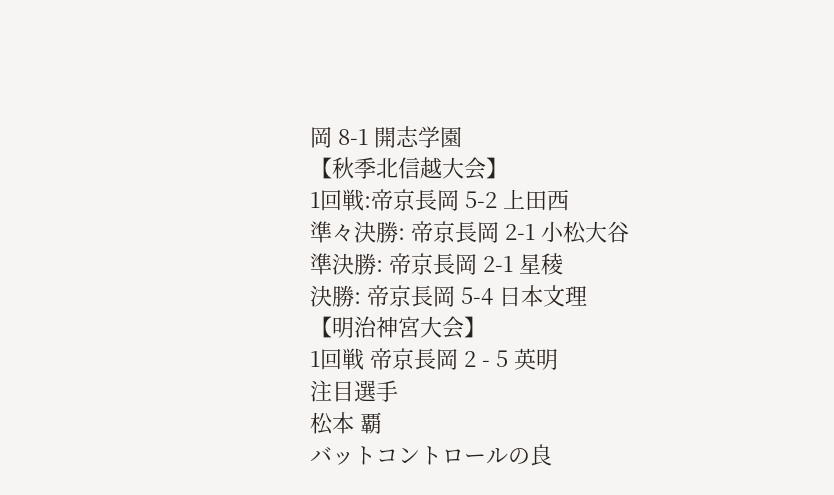岡 8-1 開志学園
【秋季北信越大会】
1回戦:帝京長岡 5-2 上田西
準々決勝: 帝京長岡 2-1 小松大谷
準決勝: 帝京長岡 2-1 星稜
決勝: 帝京長岡 5-4 日本文理
【明治神宮大会】
1回戦 帝京長岡 2 - 5 英明
注目選手
松本 覇
バットコントロールの良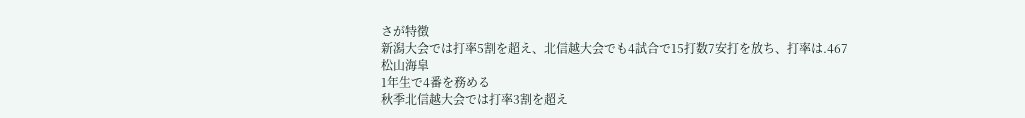さが特徴
新潟大会では打率5割を超え、北信越大会でも4試合で15打数7安打を放ち、打率は.467
松山海皐
1年生で4番を務める
秋季北信越大会では打率3割を超え